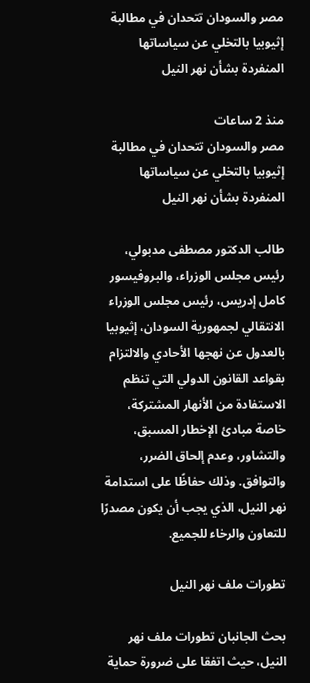مصر والسودان تتحدان في مطالبة إثيوبيا بالتخلي عن سياساتها المنفردة بشأن نهر النيل

منذ 2 ساعات
مصر والسودان تتحدان في مطالبة إثيوبيا بالتخلي عن سياساتها المنفردة بشأن نهر النيل

طالب الدكتور مصطفى مدبولي، رئيس مجلس الوزراء، والبروفيسور كامل إدريس، رئيس مجلس الوزراء الانتقالي لجمهورية السودان، إثيوبيا بالعدول عن نهجها الأحادي والالتزام بقواعد القانون الدولي التي تنظم الاستفادة من الأنهار المشتركة، خاصة مبادئ الإخطار المسبق، والتشاور، وعدم إلحاق الضرر، والتوافق. وذلك حفاظًا على استدامة نهر النيل، الذي يجب أن يكون مصدرًا للتعاون والرخاء للجميع.

تطورات ملف نهر النيل

بحث الجانبان تطورات ملف نهر النيل، حيث اتفقا على ضرورة حماية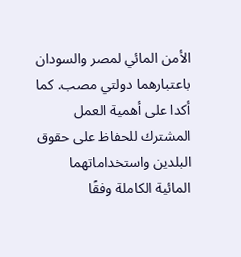الأمن المائي لمصر والسودان باعتبارهما دولتي مصب. كما أكدا على أهمية العمل المشترك للحفاظ على حقوق البلدين واستخداماتهما المائية الكاملة وفقًا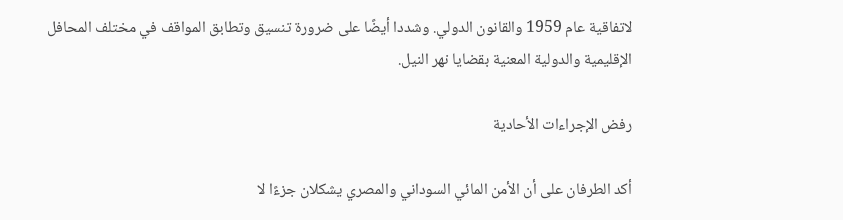لاتفاقية عام 1959 والقانون الدولي. وشددا أيضًا على ضرورة تنسيق وتطابق المواقف في مختلف المحافل الإقليمية والدولية المعنية بقضايا نهر النيل.

رفض الإجراءات الأحادية

أكد الطرفان على أن الأمن المائي السوداني والمصري يشكلان جزءًا لا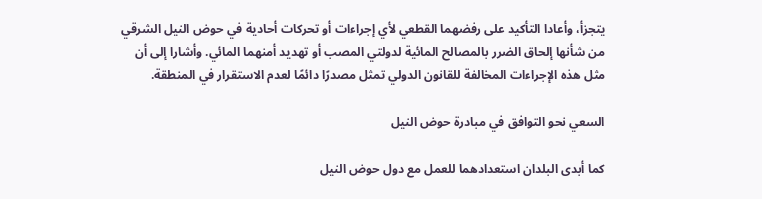يتجزأ، وأعادا التأكيد على رفضهما القطعي لأي إجراءات أو تحركات أحادية في حوض النيل الشرقي من شأنها إلحاق الضرر بالمصالح المائية لدولتي المصب أو تهديد أمنهما المائي. وأشارا إلى أن مثل هذه الإجراءات المخالفة للقانون الدولي تمثل مصدرًا دائمًا لعدم الاستقرار في المنطقة.

السعي نحو التوافق في مبادرة حوض النيل

كما أبدى البلدان استعدادهما للعمل مع دول حوض النيل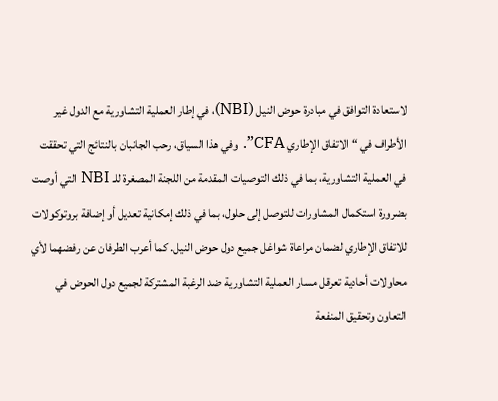لاستعادة التوافق في مبادرة حوض النيل (NBI)، في إطار العملية التشاورية مع الدول غير الأطراف في “الاتفاق الإطاري CFA”. وفي هذا السياق، رحب الجانبان بالنتائج التي تحققت في العملية التشاورية، بما في ذلك التوصيات المقدمة من اللجنة المصغرة للـ NBI التي أوصت بضرورة استكمال المشاورات للتوصل إلى حلول، بما في ذلك إمكانية تعديل أو إضافة بروتوكولات للاتفاق الإطاري لضمان مراعاة شواغل جميع دول حوض النيل. كما أعرب الطرفان عن رفضهما لأي محاولات أحادية تعرقل مسار العملية التشاورية ضد الرغبة المشتركة لجميع دول الحوض في التعاون وتحقيق المنفعة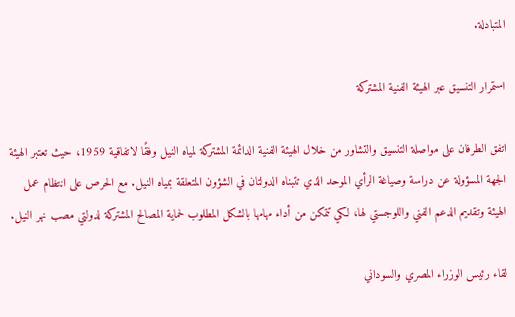المتبادلة.

استمرار التنسيق عبر الهيئة الفنية المشتركة

اتفق الطرفان على مواصلة التنسيق والتشاور من خلال الهيئة الفنية الدائمة المشتركة لمياه النيل وفقًا لاتفاقية 1959، حيث تعتبر الهيئة الجهة المسؤولة عن دراسة وصياغة الرأي الموحد الذي تتبناه الدولتان في الشؤون المتعلقة بمياه النيل. مع الحرص على انتظام عمل الهيئة وتقديم الدعم الفني واللوجستي لها، لكي تتمكن من أداء مهامها بالشكل المطلوب لحماية المصالح المشتركة لدولتي مصب نهر النيل.

لقاء رئيس الوزراء المصري والسوداني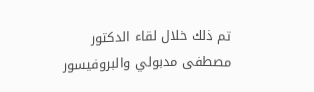تم ذلك خلال لقاء الدكتور مصطفى مدبولي والبروفيسور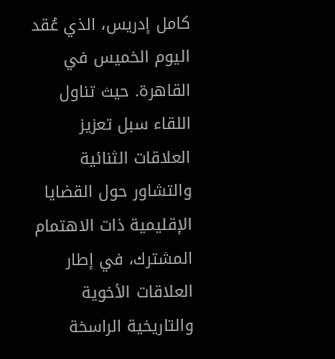كامل إدريس، الذي عُقد اليوم الخميس في القاهرة. حيث تناول اللقاء سبل تعزيز العلاقات الثنائية والتشاور حول القضايا الإقليمية ذات الاهتمام المشترك، في إطار العلاقات الأخوية والتاريخية الراسخة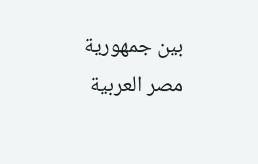بين جمهورية مصر العربية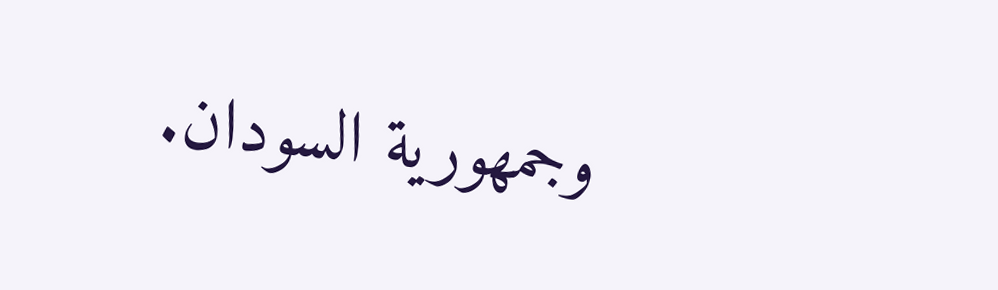وجمهورية السودان.